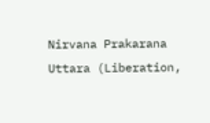Nirvana Prakarana Uttara (Liberation,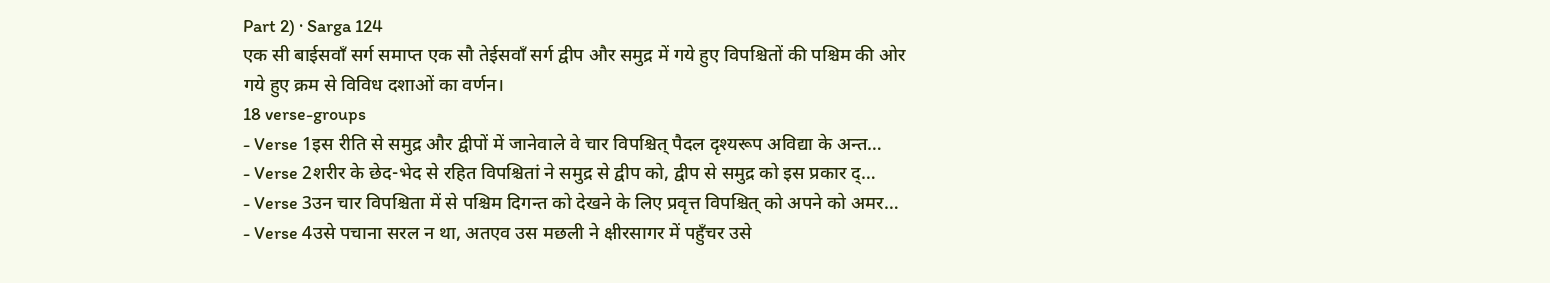Part 2) · Sarga 124
एक सी बाईसवाँ सर्ग समाप्त एक सौ तेईसवाँ सर्ग द्वीप और समुद्र में गये हुए विपश्चितों की पश्चिम की ओर गये हुए क्रम से विविध दशाओं का वर्णन।
18 verse-groups
- Verse 1इस रीति से समुद्र और द्वीपों में जानेवाले वे चार विपश्चित् पैदल दृश्यरूप अविद्या के अन्त…
- Verse 2शरीर के छेद-भेद से रहित विपश्चितां ने समुद्र से द्वीप को, द्वीप से समुद्र को इस प्रकार द्…
- Verse 3उन चार विपश्चिता में से पश्चिम दिगन्त को देखने के लिए प्रवृत्त विपश्चित् को अपने को अमर…
- Verse 4उसे पचाना सरल न था, अतएव उस मछली ने क्षीरसागर में पहुँचर उसे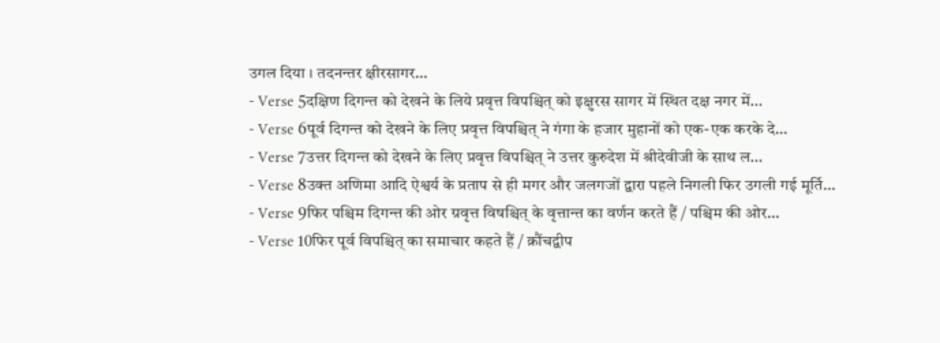उगल दिया । तदनन्तर क्षीरसागर…
- Verse 5दक्षिण दिगन्त को देखने के लिये प्रवृत्त विपश्चित् को इक्षुरस सागर में स्थित दक्ष नगर में…
- Verse 6पूर्व दिगन्त को देखने के लिए प्रवृत्त विपश्चित् ने गंगा के हजार मुहानों को एक-एक करके दे…
- Verse 7उत्तर दिगन्त को देखने के लिए प्रवृत्त विपश्चित् ने उत्तर कुरुदेश में श्रीदेवीजी के साथ ल…
- Verse 8उक्त अणिमा आदि ऐश्वर्य के प्रताप से ही मगर और जलगजों द्वारा पहले निगली फिर उगली गई मूर्ति…
- Verse 9फिर पश्चिम दिगन्त की ओर ग्रवृत्त विषश्चित् के वृत्तान्त का वर्णन करते हैं / पश्चिम की ओर…
- Verse 10फिर पूर्व विपश्चित् का समाचार कहते हैं / क्रौंचद्वीप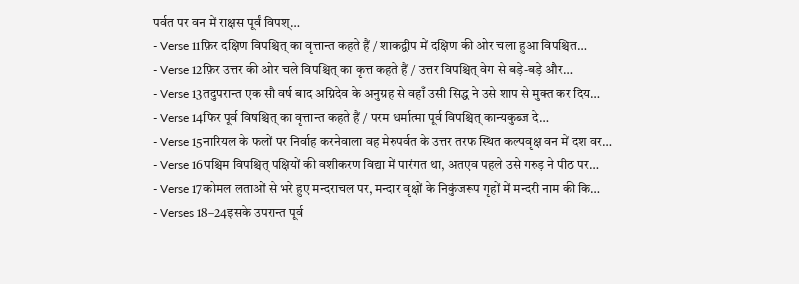पर्वत पर वन में राक्षस पूर्वं विपश्…
- Verse 11फ़िर दक्षिण विपश्चित् का वृत्तान्त कहते हैं / शाकद्वीप में दक्षिण की ओर चला हुआ विपश्चित…
- Verse 12फ़िर उत्तर की ओर चले विपश्चित् का कृत्त कहते हैं / उत्तर विपश्चित् वेग से बड़े-बड़े और…
- Verse 13तदुपरान्त एक सौ वर्ष बाद अग्निदेव के अनुग्रह से वहाँ उसी सिद्ध ने उसे शाप से मुक्त कर दिय…
- Verse 14फिर पूर्व विषश्चित् का वृत्तान्त कहते हैं / परम धर्मात्मा पूर्व विपश्चित् कान्यकुब्ज दे…
- Verse 15नारियल के फलों पर निर्वाह करनेवाला वह मेरुपर्वत के उत्तर तरफ स्थित कल्पवृक्ष वन में दश वर…
- Verse 16पश्चिम विपश्चित् पक्षियों की वशीकरण विद्या में पारंगत था, अतएव पहले उसे गरुड़ ने पीठ पर…
- Verse 17कोमल लताओं से भरे हुए मन्दराचल पर, मन्दार वृक्षों के निकुंजरूप गृहों में मन्दरी नाम की कि…
- Verses 18–24इसके उपरान्त पूर्व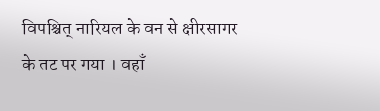विपश्चित् नारियल के वन से क्षीरसागर के तट पर गया । वहाँ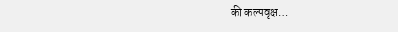की कल्पवृक्ष…